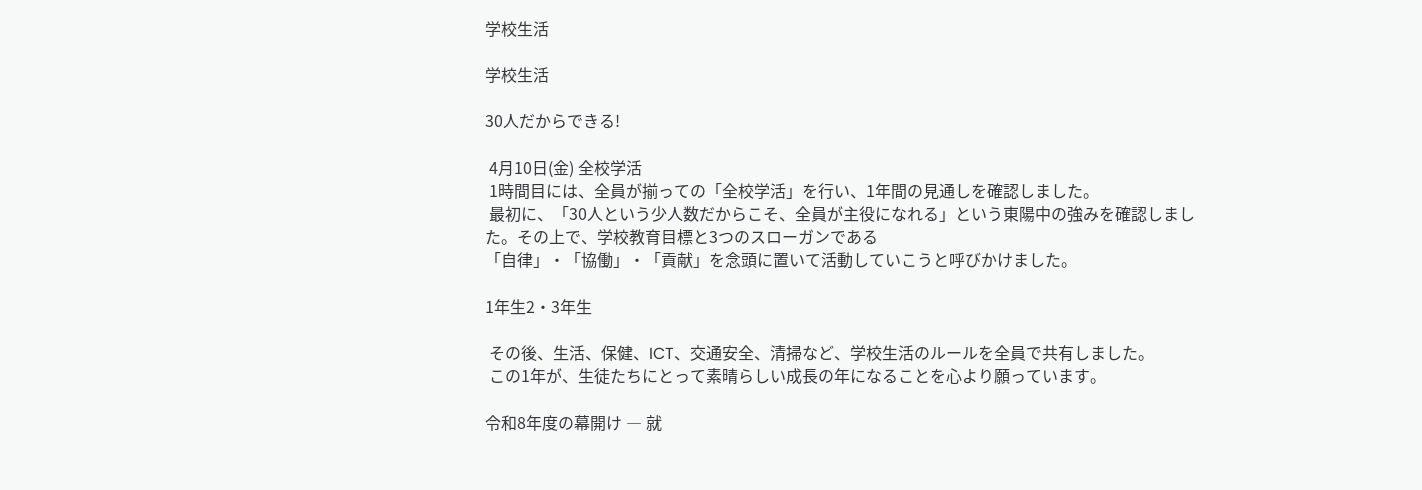学校生活

学校生活

30人だからできる!

 4月10日(金) 全校学活
 1時間目には、全員が揃っての「全校学活」を行い、1年間の見通しを確認しました。
 最初に、「30人という少人数だからこそ、全員が主役になれる」という東陽中の強みを確認しました。その上で、学校教育目標と3つのスローガンである
「自律」・「協働」・「貢献」を念頭に置いて活動していこうと呼びかけました。

1年生2・3年生

 その後、生活、保健、ICT、交通安全、清掃など、学校生活のルールを全員で共有しました。
 この1年が、生徒たちにとって素晴らしい成長の年になることを心より願っています。

令和8年度の幕開け ― 就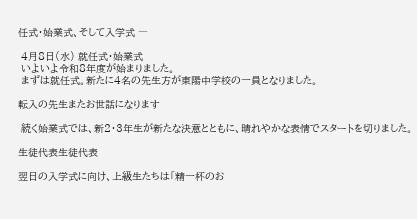任式・始業式、そして入学式 ―

 4月8日(水) 就任式・始業式
 いよいよ令和8年度が始まりました。
 まずは就任式。新たに4名の先生方が東陽中学校の一員となりました。

転入の先生またお世話になります

 続く始業式では、新2・3年生が新たな決意とともに、晴れやかな表情でスタートを切りました。

生徒代表生徒代表

翌日の入学式に向け、上級生たちは「精一杯のお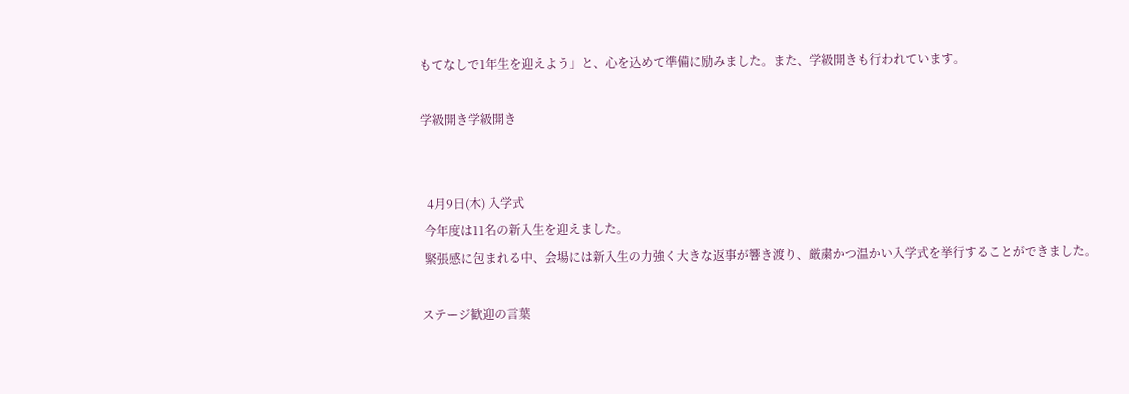もてなしで1年生を迎えよう」と、心を込めて準備に励みました。また、学級開きも行われています。

学級開き学級開き


  4月9日(木) 入学式
 今年度は11名の新入生を迎えました。
 緊張感に包まれる中、会場には新入生の力強く大きな返事が響き渡り、厳粛かつ温かい入学式を挙行することができました。

ステージ歓迎の言葉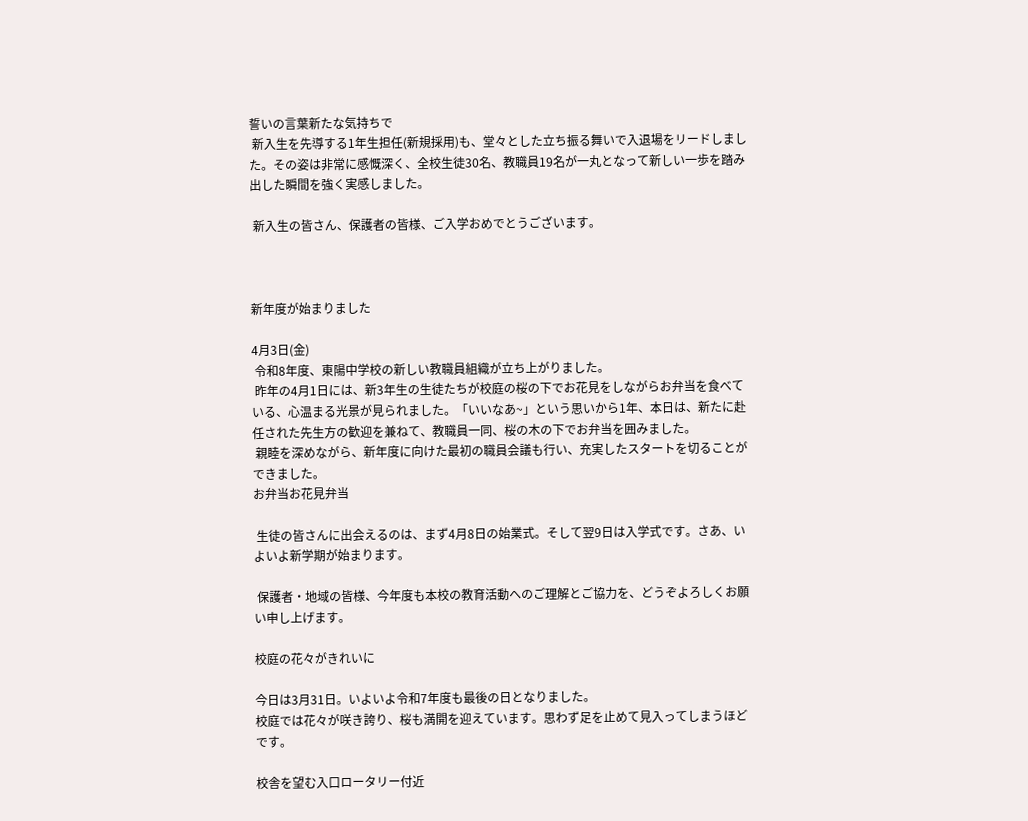誓いの言葉新たな気持ちで
 新入生を先導する1年生担任(新規採用)も、堂々とした立ち振る舞いで入退場をリードしました。その姿は非常に感慨深く、全校生徒30名、教職員19名が一丸となって新しい一歩を踏み出した瞬間を強く実感しました。

 新入生の皆さん、保護者の皆様、ご入学おめでとうございます。



新年度が始まりました

4月3日(金)
 令和8年度、東陽中学校の新しい教職員組織が立ち上がりました。
 昨年の4月1日には、新3年生の生徒たちが校庭の桜の下でお花見をしながらお弁当を食べている、心温まる光景が見られました。「いいなあ~」という思いから1年、本日は、新たに赴任された先生方の歓迎を兼ねて、教職員一同、桜の木の下でお弁当を囲みました。
 親睦を深めながら、新年度に向けた最初の職員会議も行い、充実したスタートを切ることができました。
お弁当お花見弁当

 生徒の皆さんに出会えるのは、まず4月8日の始業式。そして翌9日は入学式です。さあ、いよいよ新学期が始まります。

 保護者・地域の皆様、今年度も本校の教育活動へのご理解とご協力を、どうぞよろしくお願い申し上げます。

校庭の花々がきれいに

今日は3月31日。いよいよ令和7年度も最後の日となりました。
校庭では花々が咲き誇り、桜も満開を迎えています。思わず足を止めて見入ってしまうほどです。

校舎を望む入口ロータリー付近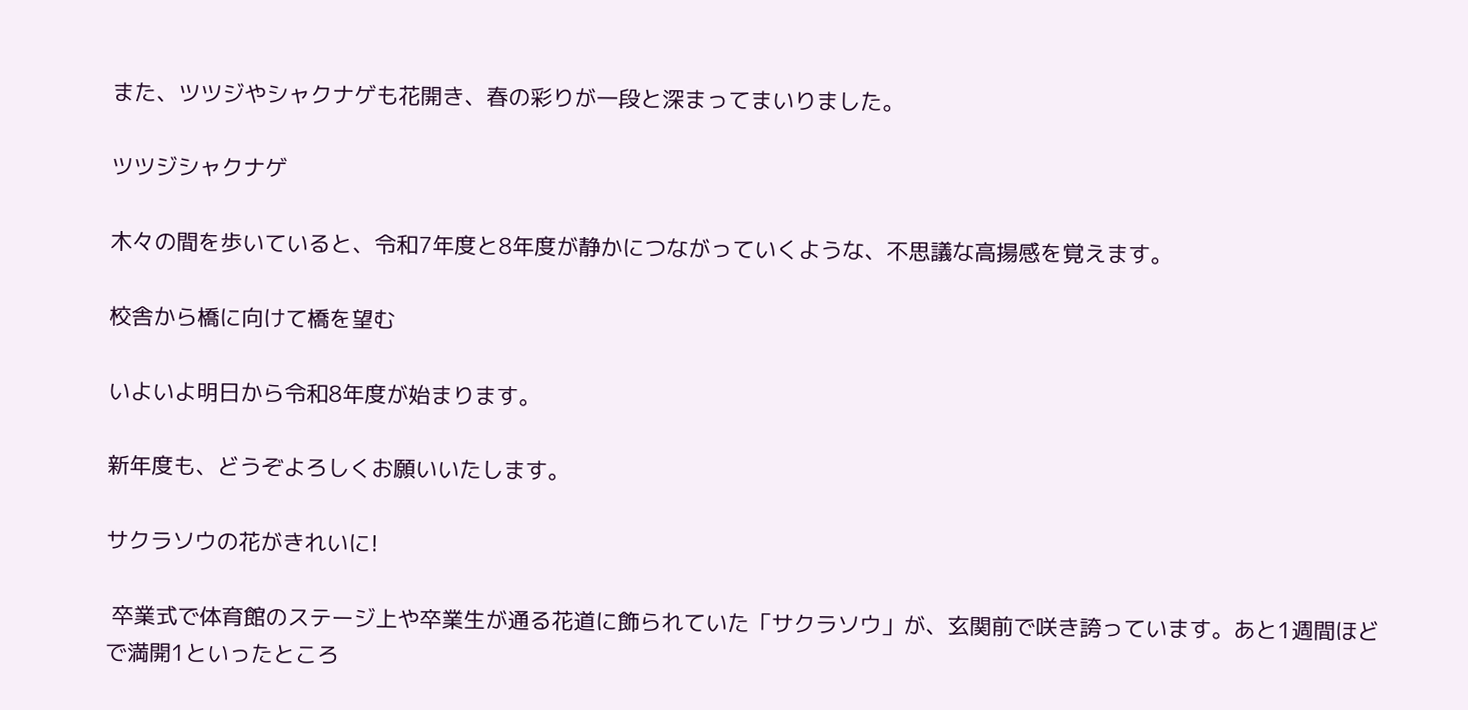また、ツツジやシャクナゲも花開き、春の彩りが一段と深まってまいりました。

ツツジシャクナゲ

木々の間を歩いていると、令和7年度と8年度が静かにつながっていくような、不思議な高揚感を覚えます。

校舎から橋に向けて橋を望む

いよいよ明日から令和8年度が始まります。

新年度も、どうぞよろしくお願いいたします。

サクラソウの花がきれいに!

 卒業式で体育館のステージ上や卒業生が通る花道に飾られていた「サクラソウ」が、玄関前で咲き誇っています。あと1週間ほどで満開1といったところ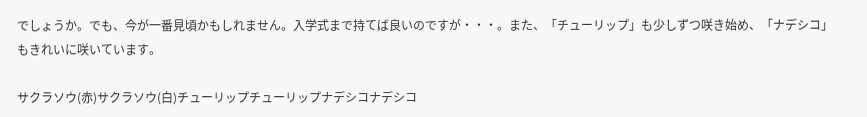でしょうか。でも、今が一番見頃かもしれません。入学式まで持てば良いのですが・・・。また、「チューリップ」も少しずつ咲き始め、「ナデシコ」もきれいに咲いています。

サクラソウ(赤)サクラソウ(白)チューリップチューリップナデシコナデシコ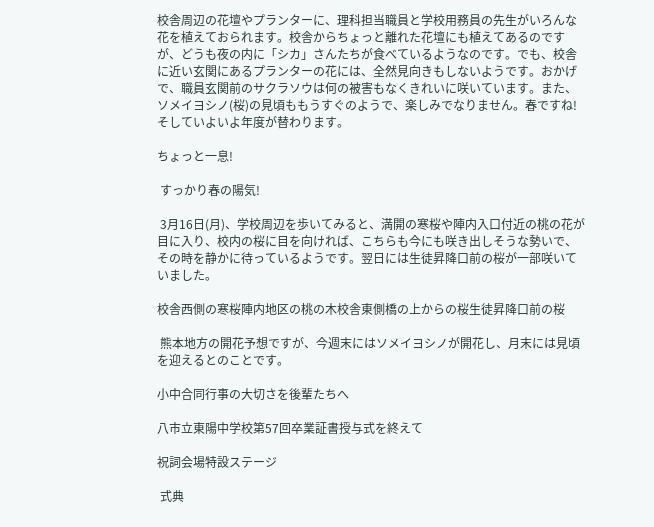校舎周辺の花壇やプランターに、理科担当職員と学校用務員の先生がいろんな花を植えておられます。校舎からちょっと離れた花壇にも植えてあるのですが、どうも夜の内に「シカ」さんたちが食べているようなのです。でも、校舎に近い玄関にあるプランターの花には、全然見向きもしないようです。おかげで、職員玄関前のサクラソウは何の被害もなくきれいに咲いています。また、ソメイヨシノ(桜)の見頃ももうすぐのようで、楽しみでなりません。春ですね! そしていよいよ年度が替わります。

ちょっと一息!

 すっかり春の陽気!

 3月16日(月)、学校周辺を歩いてみると、満開の寒桜や陣内入口付近の桃の花が目に入り、校内の桜に目を向ければ、こちらも今にも咲き出しそうな勢いで、その時を静かに待っているようです。翌日には生徒昇降口前の桜が一部咲いていました。

校舎西側の寒桜陣内地区の桃の木校舎東側橋の上からの桜生徒昇降口前の桜

 熊本地方の開花予想ですが、今週末にはソメイヨシノが開花し、月末には見頃を迎えるとのことです。

小中合同行事の大切さを後輩たちへ

八市立東陽中学校第57回卒業証書授与式を終えて

祝詞会場特設ステージ

 式典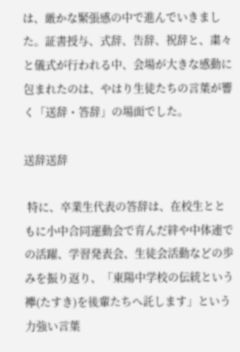は、厳かな緊張感の中で進んでいきました。証書授与、式辞、告辞、祝辞と、粛々と儀式が行われる中、会場が大きな感動に包まれたのは、やはり生徒たちの言葉が響く「送辞・答辞」の場面でした。

送辞送辞

 特に、卒業生代表の答辞は、在校生とともに小中合同運動会で育んだ絆や中体連での活躍、学習発表会、生徒会活動などの歩みを振り返り、「東陽中学校の伝統という襷(たすき)を後輩たちへ託します」という力強い言葉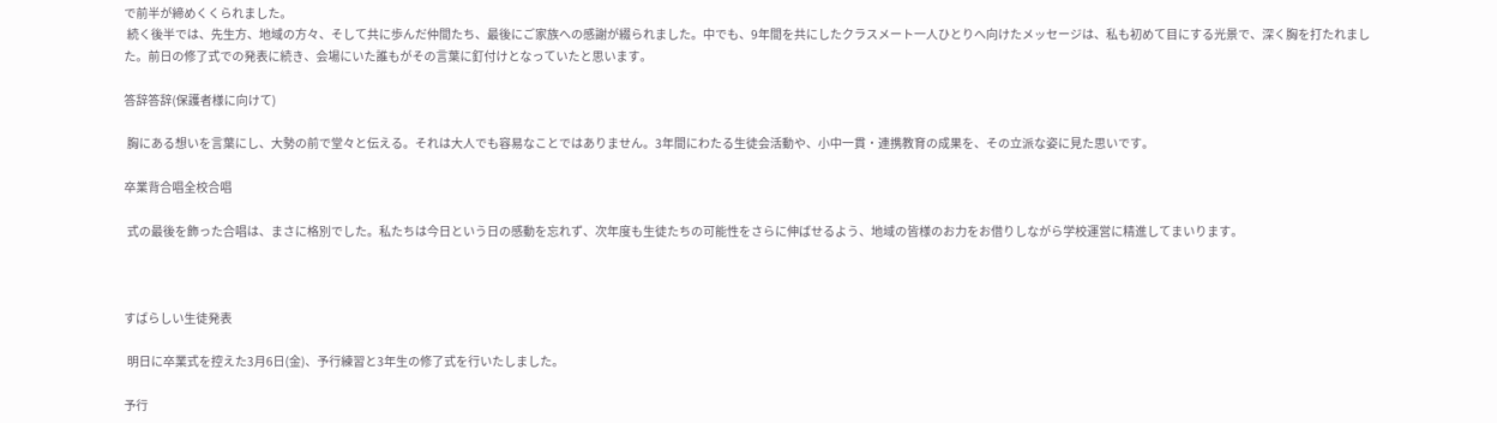で前半が締めくくられました。
 続く後半では、先生方、地域の方々、そして共に歩んだ仲間たち、最後にご家族への感謝が綴られました。中でも、9年間を共にしたクラスメート一人ひとりへ向けたメッセージは、私も初めて目にする光景で、深く胸を打たれました。前日の修了式での発表に続き、会場にいた誰もがその言葉に釘付けとなっていたと思います。

答辞答辞(保護者様に向けて)

 胸にある想いを言葉にし、大勢の前で堂々と伝える。それは大人でも容易なことではありません。3年間にわたる生徒会活動や、小中一貫・連携教育の成果を、その立派な姿に見た思いです。

卒業背合唱全校合唱

 式の最後を飾った合唱は、まさに格別でした。私たちは今日という日の感動を忘れず、次年度も生徒たちの可能性をさらに伸ばせるよう、地域の皆様のお力をお借りしながら学校運営に精進してまいります。



すばらしい生徒発表

 明日に卒業式を控えた3月6日(金)、予行練習と3年生の修了式を行いたしました。

予行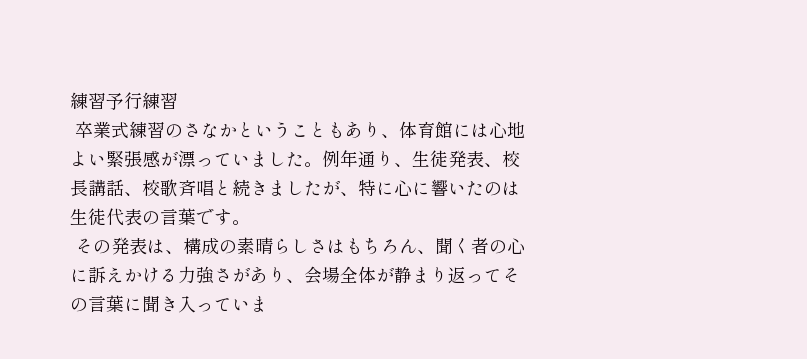練習予行練習
 卒業式練習のさなかということもあり、体育館には心地よい緊張感が漂っていました。例年通り、生徒発表、校長講話、校歌斉唱と続きましたが、特に心に響いたのは生徒代表の言葉です。
 その発表は、構成の素晴らしさはもちろん、聞く者の心に訴えかける力強さがあり、会場全体が静まり返ってその言葉に聞き入っていま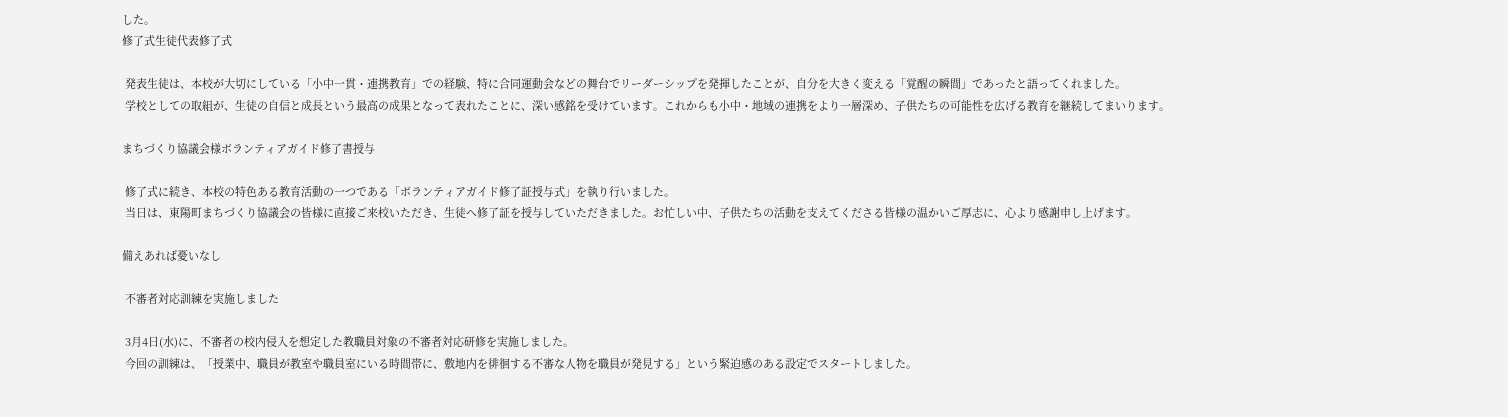した。
修了式生徒代表修了式

 発表生徒は、本校が大切にしている「小中一貫・連携教育」での経験、特に合同運動会などの舞台でリーダーシップを発揮したことが、自分を大きく変える「覚醒の瞬間」であったと語ってくれました。
 学校としての取組が、生徒の自信と成長という最高の成果となって表れたことに、深い感銘を受けています。これからも小中・地域の連携をより一層深め、子供たちの可能性を広げる教育を継続してまいります。

まちづくり協議会様ボランティアガイド修了書授与

 修了式に続き、本校の特色ある教育活動の一つである「ボランティアガイド修了証授与式」を執り行いました。
 当日は、東陽町まちづくり協議会の皆様に直接ご来校いただき、生徒へ修了証を授与していただきました。お忙しい中、子供たちの活動を支えてくださる皆様の温かいご厚志に、心より感謝申し上げます。

備えあれば憂いなし

 不審者対応訓練を実施しました

 3月4日(水)に、不審者の校内侵入を想定した教職員対象の不審者対応研修を実施しました。
 今回の訓練は、「授業中、職員が教室や職員室にいる時間帯に、敷地内を徘徊する不審な人物を職員が発見する」という緊迫感のある設定でスタートしました。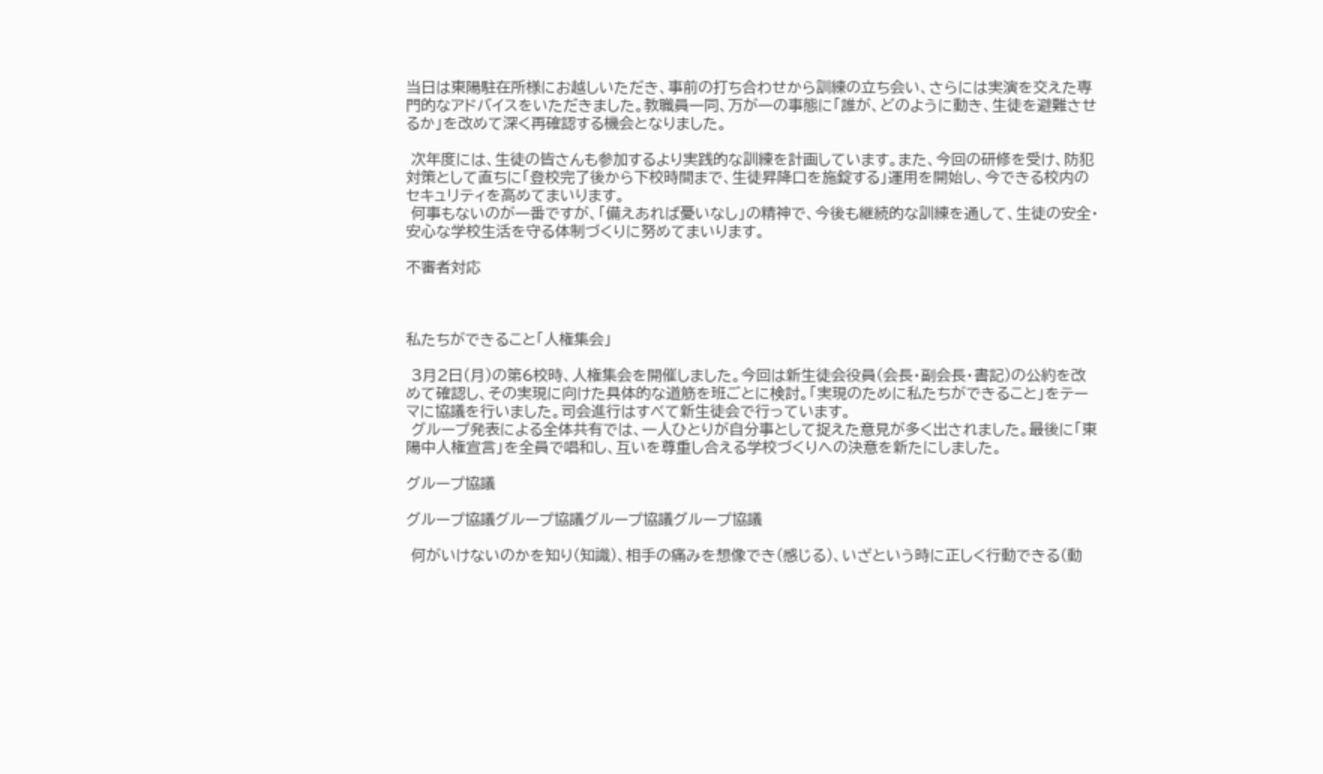当日は東陽駐在所様にお越しいただき、事前の打ち合わせから訓練の立ち会い、さらには実演を交えた専門的なアドバイスをいただきました。教職員一同、万が一の事態に「誰が、どのように動き、生徒を避難させるか」を改めて深く再確認する機会となりました。

 次年度には、生徒の皆さんも参加するより実践的な訓練を計画しています。また、今回の研修を受け、防犯対策として直ちに「登校完了後から下校時間まで、生徒昇降口を施錠する」運用を開始し、今できる校内のセキュリティを高めてまいります。
 何事もないのが一番ですが、「備えあれば憂いなし」の精神で、今後も継続的な訓練を通して、生徒の安全・安心な学校生活を守る体制づくりに努めてまいります。

不審者対応



私たちができること「人権集会」

 3月2日(月)の第6校時、人権集会を開催しました。今回は新生徒会役員(会長・副会長・書記)の公約を改めて確認し、その実現に向けた具体的な道筋を班ごとに検討。「実現のために私たちができること」をテーマに協議を行いました。司会進行はすべて新生徒会で行っています。
 グループ発表による全体共有では、一人ひとりが自分事として捉えた意見が多く出されました。最後に「東陽中人権宣言」を全員で唱和し、互いを尊重し合える学校づくりへの決意を新たにしました。

グループ協議

グループ協議グループ協議グループ協議グループ協議

 何がいけないのかを知り(知識)、相手の痛みを想像でき(感じる)、いざという時に正しく行動できる(動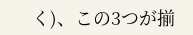く)、この3つが揃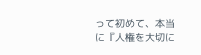って初めて、本当に『人権を大切に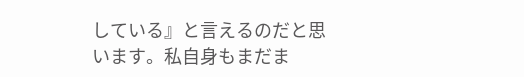している』と言えるのだと思います。私自身もまだま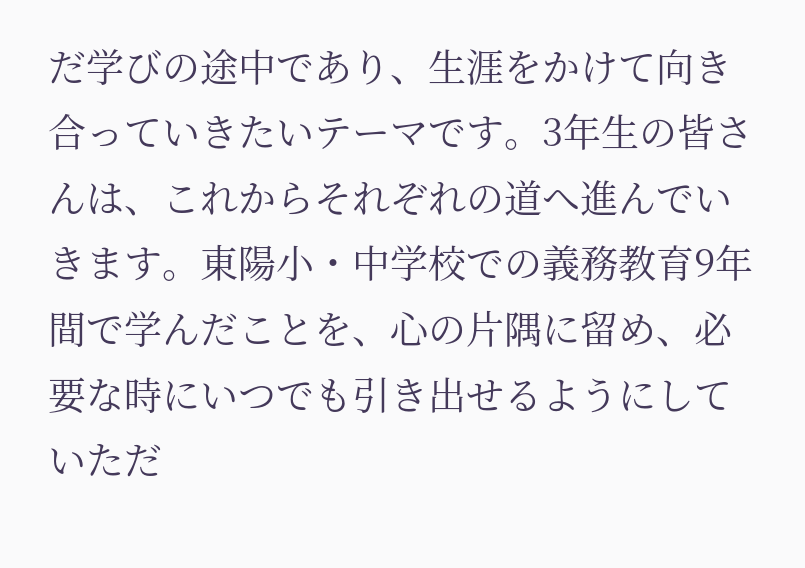だ学びの途中であり、生涯をかけて向き合っていきたいテーマです。3年生の皆さんは、これからそれぞれの道へ進んでいきます。東陽小・中学校での義務教育9年間で学んだことを、心の片隅に留め、必要な時にいつでも引き出せるようにしていただ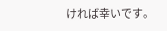ければ幸いです。